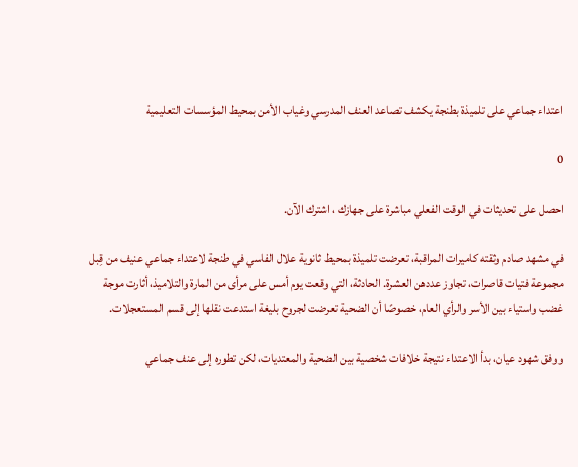اعتداء جماعي على تلميذة بطنجة يكشف تصاعد العنف المدرسي وغياب الأمن بمحيط المؤسسات التعليمية

0

احصل على تحديثات في الوقت الفعلي مباشرة على جهازك ، اشترك الآن.

في مشهد صادم وثقته كاميرات المراقبة، تعرضت تلميذة بمحيط ثانوية علال الفاسي في طنجة لاعتداء جماعي عنيف من قِبل مجموعة فتيات قاصرات، تجاوز عددهن العشرة. الحادثة، التي وقعت يوم أمس على مرأى من المارة والتلاميذ، أثارت موجة غضب واستياء بين الأسر والرأي العام، خصوصًا أن الضحية تعرضت لجروح بليغة استدعت نقلها إلى قسم المستعجلات.

ووفق شهود عيان، بدأ الاعتداء نتيجة خلافات شخصية بين الضحية والمعتديات، لكن تطوره إلى عنف جماعي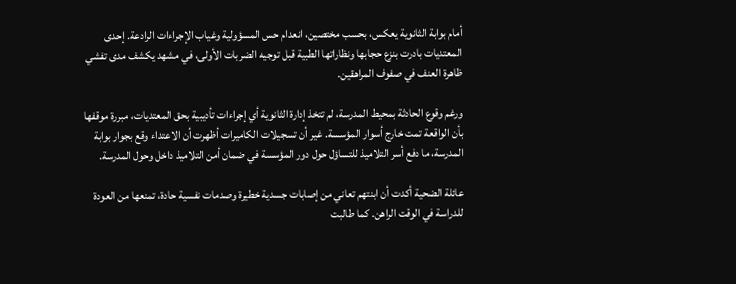أمام بوابة الثانوية يعكس، بحسب مختصين، انعدام حس المسؤولية وغياب الإجراءات الرادعة. إحدى المعتديات بادرت بنزع حجابها ونظاراتها الطبية قبل توجيه الضربات الأولى، في مشهد يكشف مدى تفشي ظاهرة العنف في صفوف المراهقين.

ورغم وقوع الحادثة بمحيط المدرسة، لم تتخذ إدارة الثانوية أي إجراءات تأديبية بحق المعتديات، مبررة موقفها بأن الواقعة تمت خارج أسوار المؤسسة. غير أن تسجيلات الكاميرات أظهرت أن الاعتداء وقع بجوار بوابة المدرسة، ما دفع أسر التلاميذ للتساؤل حول دور المؤسسة في ضمان أمن التلاميذ داخل وحول المدرسة.

عائلة الضحية أكدت أن ابنتهم تعاني من إصابات جسدية خطيرة وصدمات نفسية حادة، تمنعها من العودة للدراسة في الوقت الراهن. كما طالبت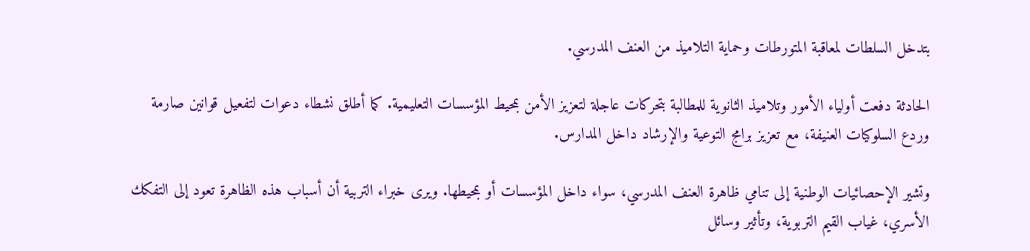بتدخل السلطات لمعاقبة المتورطات وحماية التلاميذ من العنف المدرسي.

الحادثة دفعت أولياء الأمور وتلاميذ الثانوية للمطالبة بتحركات عاجلة لتعزيز الأمن بمحيط المؤسسات التعليمية. كما أطلق نشطاء دعوات لتفعيل قوانين صارمة وردع السلوكيات العنيفة، مع تعزيز برامج التوعية والإرشاد داخل المدارس.

وتشير الإحصائيات الوطنية إلى تنامي ظاهرة العنف المدرسي، سواء داخل المؤسسات أو بمحيطها. ويرى خبراء التربية أن أسباب هذه الظاهرة تعود إلى التفكك الأسري، غياب القيم التربوية، وتأثير وسائل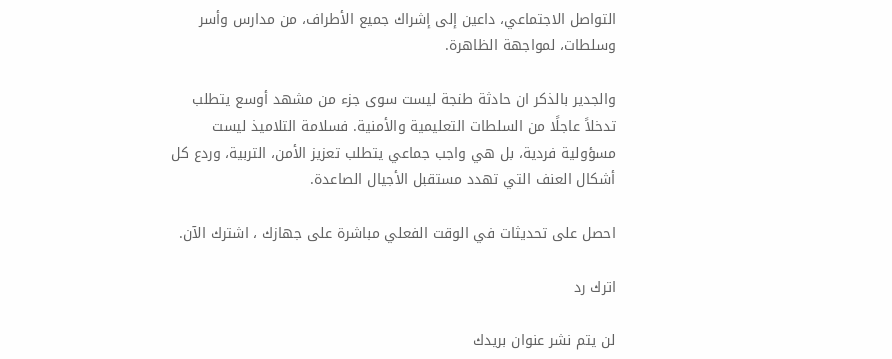التواصل الاجتماعي، داعين إلى إشراك جميع الأطراف، من مدارس وأسر وسلطات، لمواجهة الظاهرة.

والجدير بالذكر ان حادثة طنجة ليست سوى جزء من مشهد أوسع يتطلب تدخلاً عاجلًا من السلطات التعليمية والأمنية. فسلامة التلاميذ ليست مسؤولية فردية، بل هي واجب جماعي يتطلب تعزيز الأمن، التربية، وردع كل أشكال العنف التي تهدد مستقبل الأجيال الصاعدة.

احصل على تحديثات في الوقت الفعلي مباشرة على جهازك ، اشترك الآن.

اترك رد

لن يتم نشر عنوان بريدك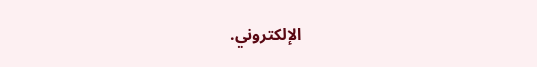الإلكتروني.